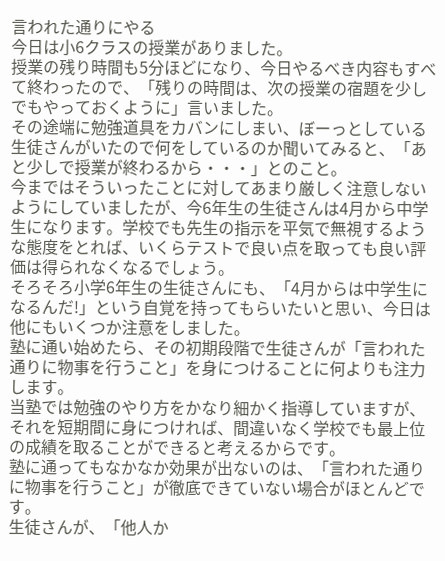言われた通りにやる
今日は小6クラスの授業がありました。
授業の残り時間も5分ほどになり、今日やるべき内容もすべて終わったので、「残りの時間は、次の授業の宿題を少しでもやっておくように」言いました。
その途端に勉強道具をカバンにしまい、ぼーっとしている生徒さんがいたので何をしているのか聞いてみると、「あと少しで授業が終わるから・・・」とのこと。
今まではそういったことに対してあまり厳しく注意しないようにしていましたが、今6年生の生徒さんは4月から中学生になります。学校でも先生の指示を平気で無視するような態度をとれば、いくらテストで良い点を取っても良い評価は得られなくなるでしょう。
そろそろ小学6年生の生徒さんにも、「4月からは中学生になるんだ!」という自覚を持ってもらいたいと思い、今日は他にもいくつか注意をしました。
塾に通い始めたら、その初期段階で生徒さんが「言われた通りに物事を行うこと」を身につけることに何よりも注力します。
当塾では勉強のやり方をかなり細かく指導していますが、それを短期間に身につければ、間違いなく学校でも最上位の成績を取ることができると考えるからです。
塾に通ってもなかなか効果が出ないのは、「言われた通りに物事を行うこと」が徹底できていない場合がほとんどです。
生徒さんが、「他人か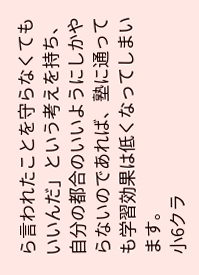ら言われたことを守らなくてもいいんだ」という考えを持ち、自分の都合のいいようにしかやらないのであれば、塾に通っても学習効果は低くなってしまいます。
小6クラ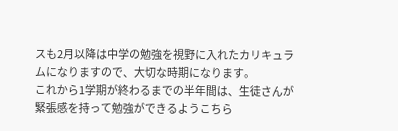スも2月以降は中学の勉強を視野に入れたカリキュラムになりますので、大切な時期になります。
これから1学期が終わるまでの半年間は、生徒さんが緊張感を持って勉強ができるようこちら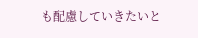も配慮していきたいと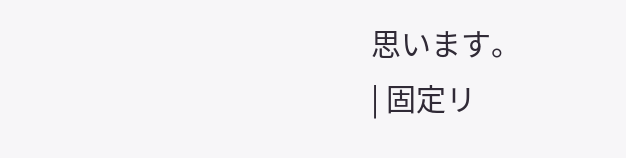思います。
| 固定リ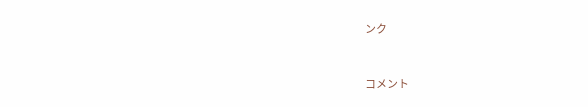ンク


コメント